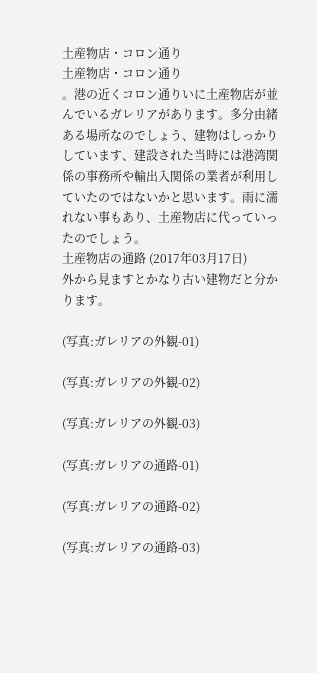土産物店・コロン通り
土産物店・コロン通り
。港の近くコロン通りいに土産物店が並んでいるガレリアがあります。多分由緒ある場所なのでしょう、建物はしっかりしています、建設された当時には港湾関係の事務所や輸出入関係の業者が利用していたのではないかと思います。雨に濡れない事もあり、土産物店に代っていったのでしょう。
土産物店の通路 (2017年03月17日)
外から見ますとかなり古い建物だと分かります。

(写真:ガレリアの外観-01)

(写真:ガレリアの外観-02)

(写真:ガレリアの外観-03)

(写真:ガレリアの通路-01)

(写真:ガレリアの通路-02)

(写真:ガレリアの通路-03)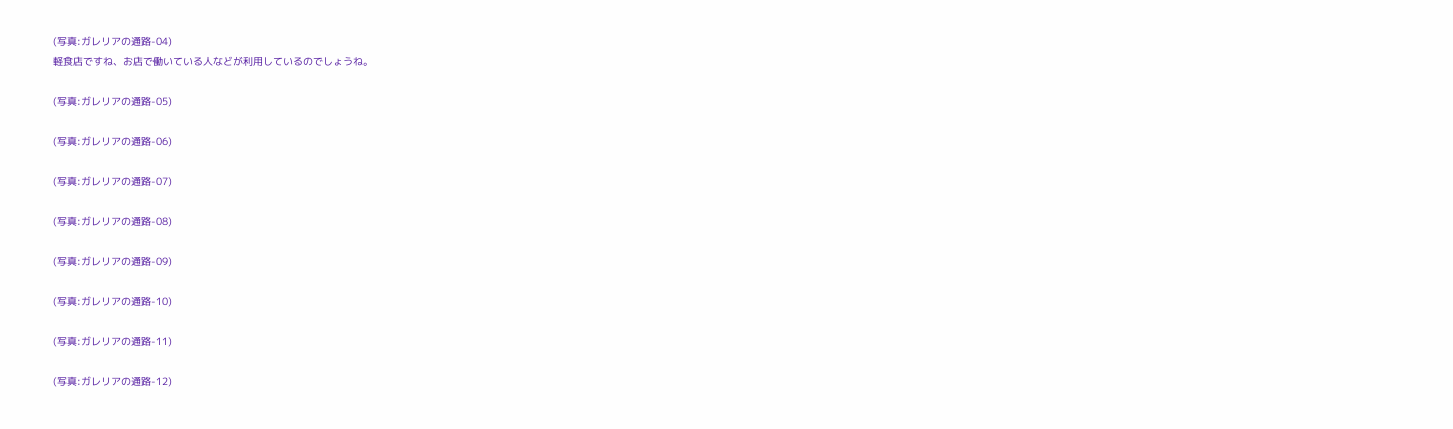(写真:ガレリアの通路-04)
軽食店ですね、お店で働いている人などが利用しているのでしょうね。

(写真:ガレリアの通路-05)

(写真:ガレリアの通路-06)

(写真:ガレリアの通路-07)

(写真:ガレリアの通路-08)

(写真:ガレリアの通路-09)

(写真:ガレリアの通路-10)

(写真:ガレリアの通路-11)

(写真:ガレリアの通路-12)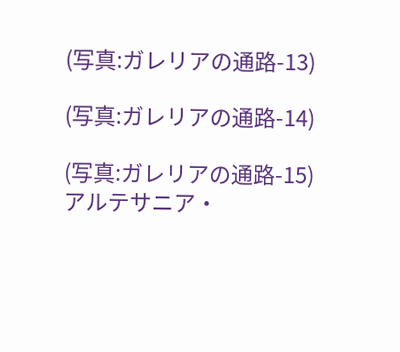(写真:ガレリアの通路-13)

(写真:ガレリアの通路-14)

(写真:ガレリアの通路-15)
アルテサニア・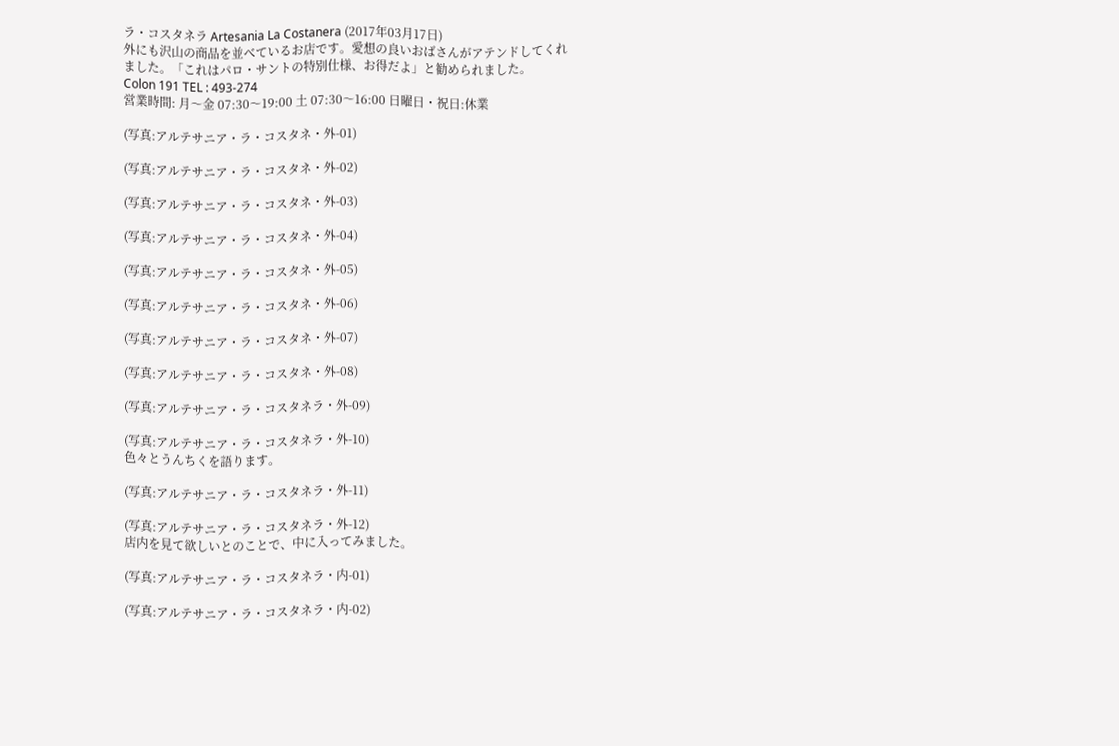ラ・コスタネラ Artesania La Costanera (2017年03月17日)
外にも沢山の商品を並べているお店です。愛想の良いおばさんがアテンドしてくれました。「これはパロ・サントの特別仕様、お得だよ」と勧められました。
Colon 191 TEL : 493-274
営業時間: 月〜金 07:30〜19:00 土 07:30〜16:00 日曜日・祝日:休業

(写真:アルテサニア・ラ・コスタネ・外-01)

(写真:アルテサニア・ラ・コスタネ・外-02)

(写真:アルテサニア・ラ・コスタネ・外-03)

(写真:アルテサニア・ラ・コスタネ・外-04)

(写真:アルテサニア・ラ・コスタネ・外-05)

(写真:アルテサニア・ラ・コスタネ・外-06)

(写真:アルテサニア・ラ・コスタネ・外-07)

(写真:アルテサニア・ラ・コスタネ・外-08)

(写真:アルテサニア・ラ・コスタネラ・外-09)

(写真:アルテサニア・ラ・コスタネラ・外-10)
色々とうんちくを語ります。

(写真:アルテサニア・ラ・コスタネラ・外-11)

(写真:アルテサニア・ラ・コスタネラ・外-12)
店内を見て欲しいとのことで、中に入ってみました。

(写真:アルテサニア・ラ・コスタネラ・内-01)

(写真:アルテサニア・ラ・コスタネラ・内-02)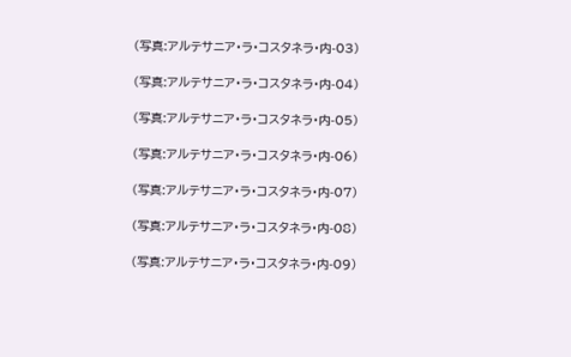(写真:アルテサニア・ラ・コスタネラ・内-03)

(写真:アルテサニア・ラ・コスタネラ・内-04)

(写真:アルテサニア・ラ・コスタネラ・内-05)

(写真:アルテサニア・ラ・コスタネラ・内-06)

(写真:アルテサニア・ラ・コスタネラ・内-07)

(写真:アルテサニア・ラ・コスタネラ・内-08)

(写真:アルテサニア・ラ・コスタネラ・内-09)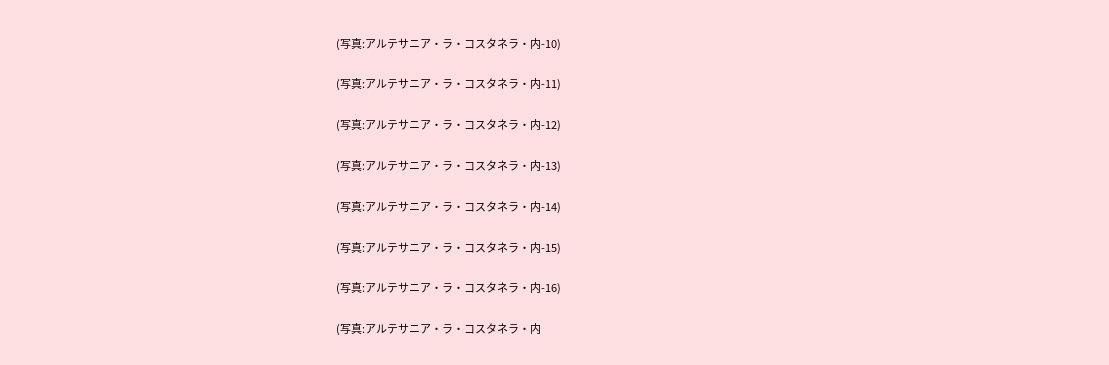(写真:アルテサニア・ラ・コスタネラ・内-10)

(写真:アルテサニア・ラ・コスタネラ・内-11)

(写真:アルテサニア・ラ・コスタネラ・内-12)

(写真:アルテサニア・ラ・コスタネラ・内-13)

(写真:アルテサニア・ラ・コスタネラ・内-14)

(写真:アルテサニア・ラ・コスタネラ・内-15)

(写真:アルテサニア・ラ・コスタネラ・内-16)

(写真:アルテサニア・ラ・コスタネラ・内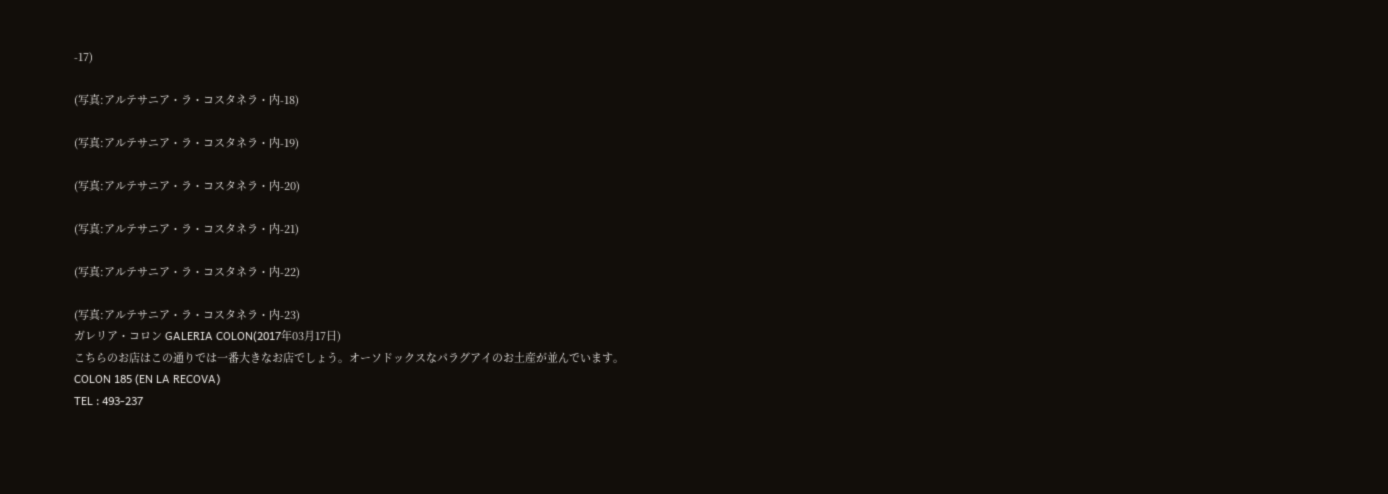-17)

(写真:アルテサニア・ラ・コスタネラ・内-18)

(写真:アルテサニア・ラ・コスタネラ・内-19)

(写真:アルテサニア・ラ・コスタネラ・内-20)

(写真:アルテサニア・ラ・コスタネラ・内-21)

(写真:アルテサニア・ラ・コスタネラ・内-22)

(写真:アルテサニア・ラ・コスタネラ・内-23)
ガレリア・コロン GALERIA COLON(2017年03月17日)
こちらのお店はこの通りでは一番大きなお店でしょう。オーソドックスなパラグアイのお土産が並んでいます。
COLON 185 (EN LA RECOVA)
TEL : 493-237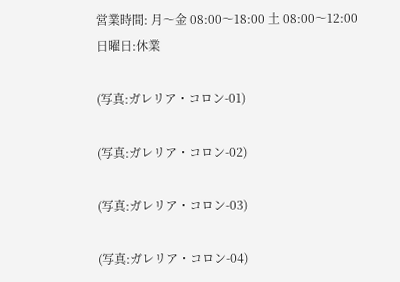営業時間: 月〜金 08:00〜18:00 土 08:00〜12:00 日曜日:休業

(写真:ガレリア・コロン-01)

(写真:ガレリア・コロン-02)

(写真:ガレリア・コロン-03)

(写真:ガレリア・コロン-04)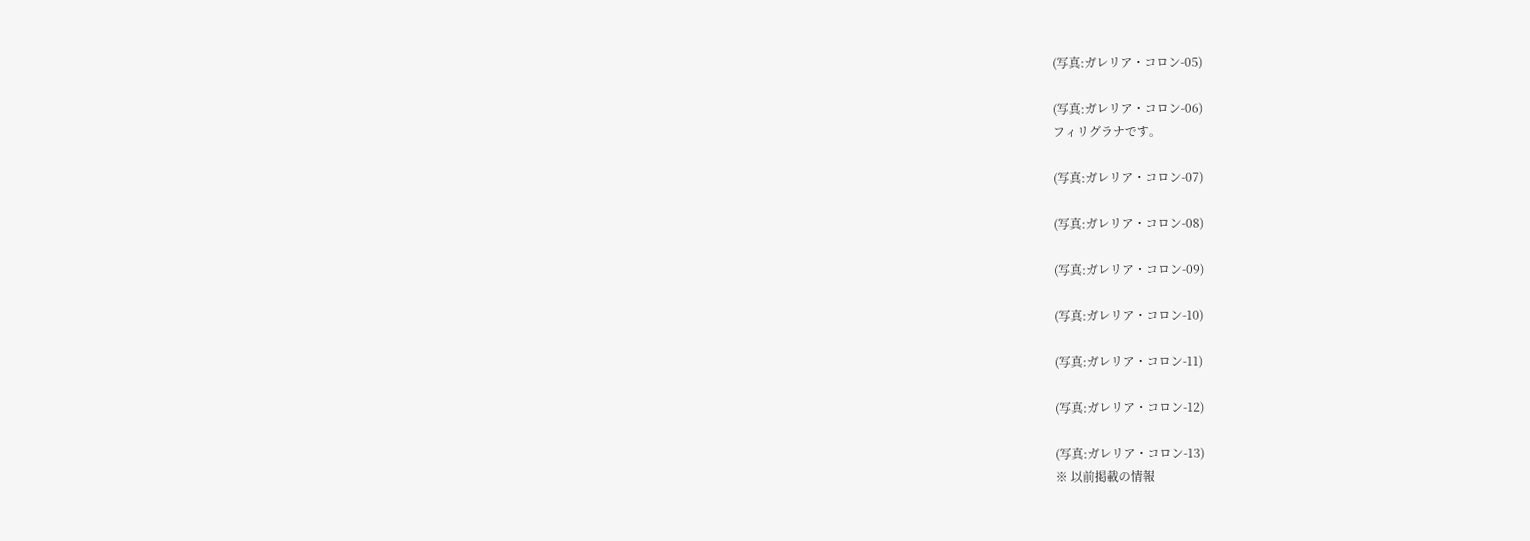(写真:ガレリア・コロン-05)

(写真:ガレリア・コロン-06)
フィリグラナです。

(写真:ガレリア・コロン-07)

(写真:ガレリア・コロン-08)

(写真:ガレリア・コロン-09)

(写真:ガレリア・コロン-10)

(写真:ガレリア・コロン-11)

(写真:ガレリア・コロン-12)

(写真:ガレリア・コロン-13)
※ 以前掲載の情報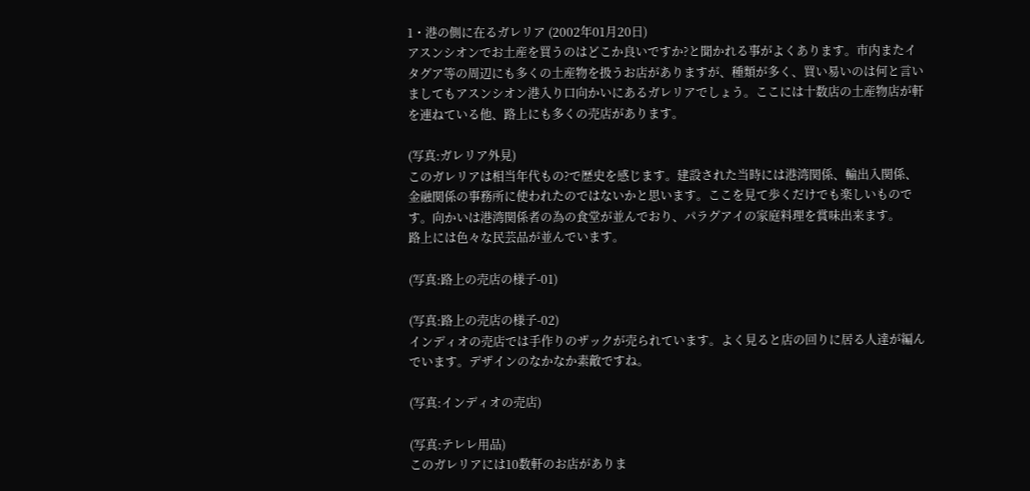1・港の側に在るガレリア (2002年01月20日)
アスンシオンでお土産を買うのはどこか良いですか?と聞かれる事がよくあります。市内またイタグア等の周辺にも多くの土産物を扱うお店がありますが、種類が多く、買い易いのは何と言いましてもアスンシオン港入り口向かいにあるガレリアでしょう。ここには十数店の土産物店が軒を連ねている他、路上にも多くの売店があります。

(写真:ガレリア外見)
このガレリアは相当年代もの?で歴史を感じます。建設された当時には港湾関係、輸出入関係、金融関係の事務所に使われたのではないかと思います。ここを見て歩くだけでも楽しいものです。向かいは港湾関係者の為の食堂が並んでおり、パラグアイの家庭料理を賞味出来ます。
路上には色々な民芸品が並んでいます。

(写真:路上の売店の様子-01)

(写真:路上の売店の様子-02)
インディオの売店では手作りのザックが売られています。よく見ると店の回りに居る人達が編んでいます。デザインのなかなか素敵ですね。

(写真:インディオの売店)

(写真:テレレ用品)
このガレリアには10数軒のお店がありま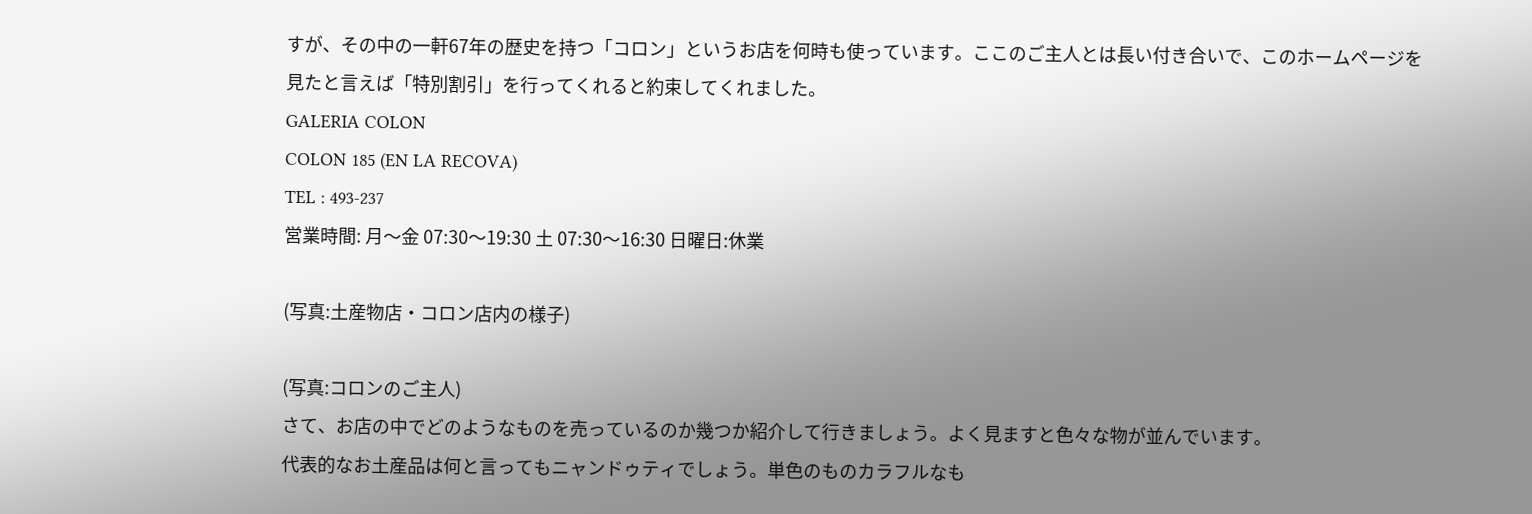すが、その中の一軒67年の歴史を持つ「コロン」というお店を何時も使っています。ここのご主人とは長い付き合いで、このホームページを見たと言えば「特別割引」を行ってくれると約束してくれました。
GALERIA COLON
COLON 185 (EN LA RECOVA)
TEL : 493-237
営業時間: 月〜金 07:30〜19:30 土 07:30〜16:30 日曜日:休業

(写真:土産物店・コロン店内の様子)

(写真:コロンのご主人)
さて、お店の中でどのようなものを売っているのか幾つか紹介して行きましょう。よく見ますと色々な物が並んでいます。
代表的なお土産品は何と言ってもニャンドゥティでしょう。単色のものカラフルなも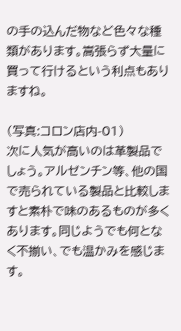の手の込んだ物など色々な種類があります。嵩張らず大量に買って行けるという利点もありますね。

(写真:コロン店内-01)
次に人気が高いのは革製品でしょう。アルゼンチン等、他の国で売られている製品と比較しますと素朴で味のあるものが多くあります。同じようでも何となく不揃い、でも温かみを感じます。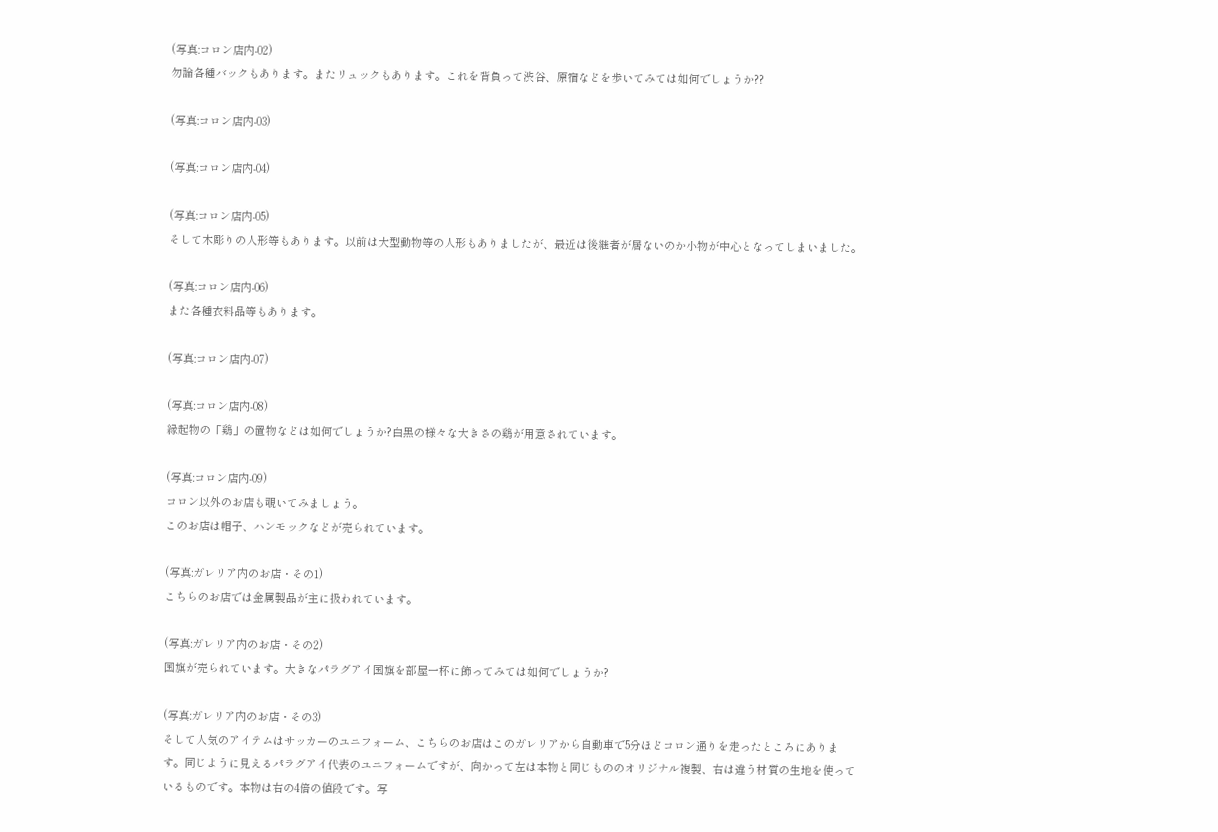(写真:コロン店内-02)
勿論各種バックもあります。またリュックもあります。これを背負って渋谷、原宿などを歩いてみては如何でしょうか??

(写真:コロン店内-03)

(写真:コロン店内-04)

(写真:コロン店内-05)
そして木彫りの人形等もあります。以前は大型動物等の人形もありましたが、最近は後継者が居ないのか小物が中心となってしまいました。

(写真:コロン店内-06)
また各種衣料品等もあります。

(写真:コロン店内-07)

(写真:コロン店内-08)
縁起物の「鶏」の置物などは如何でしょうか?白黒の様々な大きさの鶏が用意されています。

(写真:コロン店内-09)
コロン以外のお店も覗いてみましょう。
このお店は帽子、ハンモックなどが売られています。

(写真:ガレリア内のお店・その1)
こちらのお店では金属製品が主に扱われています。

(写真:ガレリア内のお店・その2)
国旗が売られています。大きなパラグアイ国旗を部屋一杯に飾ってみては如何でしょうか?

(写真:ガレリア内のお店・その3)
そして人気のアイテムはサッカーのユニフォーム、こちらのお店はこのガレリアから自動車で5分ほどコロン通りを走ったところにあります。同じように見えるパラグアイ代表のユニフォームですが、向かって左は本物と同じもののオリジナル複製、右は違う材質の生地を使っているものです。本物は右の4倍の値段です。写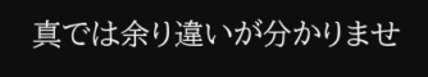真では余り違いが分かりませ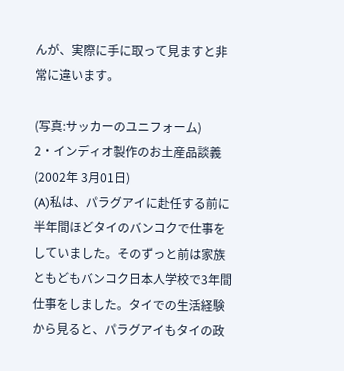んが、実際に手に取って見ますと非常に違います。

(写真:サッカーのユニフォーム)
2・インディオ製作のお土産品談義 (2002年 3月01日)
(A)私は、パラグアイに赴任する前に半年間ほどタイのバンコクで仕事をしていました。そのずっと前は家族ともどもバンコク日本人学校で3年間仕事をしました。タイでの生活経験から見ると、パラグアイもタイの政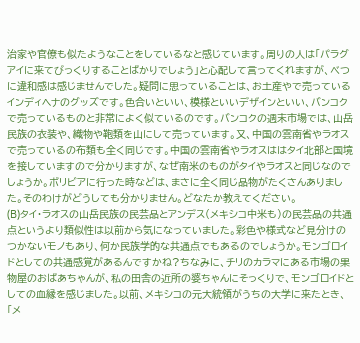治家や官僚も似たようなことをしているなと感じています。周りの人は「パラグアイに来てびっくりすることばかりでしょう」と心配して言ってくれますが、べつに違和感は感じませんでした。疑問に思っていることは、お土産やで売っているインディヘナのグッズです。色合いといい、模様といいデザインといい、バンコクで売っているものと非常によく似ているのです。バンコクの週末市場では、山岳民族の衣装や、織物や鞄類を山にして売っています。又、中国の雲南省やラオスで売っているの布類も全く同じです。中国の雲南省やラオスははタイ北部と国境を接していますので分かりますが、なぜ南米のものがタイやラオスと同じなのでしょうか。ボリビアに行った時などは、まさに全く同じ品物がたくさんありました。そのわけがどうしても分かりません。どなたか教えてください。
(B)タイ・ラオスの山岳民族の民芸品とアンデス(メキシコ中米も)の民芸品の共通点というより類似性は以前から気になっていました。彩色や様式など見分けのつかないモノもあり、何か民族学的な共通点でもあるのでしょうか。モンゴロイドとしての共通感覚があるんですかね?ちなみに、チリのカラマにある市場の果物屋のおばあちゃんが、私の田舎の近所の婆ちゃんにそっくりで、モンゴロイドとしての血縁を感じました。以前、メキシコの元大統領がうちの大学に来たとき、「メ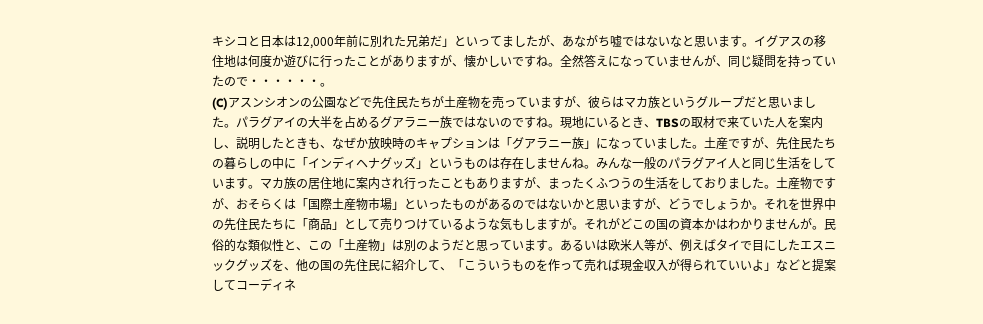キシコと日本は12,000年前に別れた兄弟だ」といってましたが、あながち嘘ではないなと思います。イグアスの移住地は何度か遊びに行ったことがありますが、懐かしいですね。全然答えになっていませんが、同じ疑問を持っていたので・・・・・・。
(C)アスンシオンの公園などで先住民たちが土産物を売っていますが、彼らはマカ族というグループだと思いました。パラグアイの大半を占めるグアラニー族ではないのですね。現地にいるとき、TBSの取材で来ていた人を案内し、説明したときも、なぜか放映時のキャプションは「グアラニー族」になっていました。土産ですが、先住民たちの暮らしの中に「インディヘナグッズ」というものは存在しませんね。みんな一般のパラグアイ人と同じ生活をしています。マカ族の居住地に案内され行ったこともありますが、まったくふつうの生活をしておりました。土産物ですが、おそらくは「国際土産物市場」といったものがあるのではないかと思いますが、どうでしょうか。それを世界中の先住民たちに「商品」として売りつけているような気もしますが。それがどこの国の資本かはわかりませんが。民俗的な類似性と、この「土産物」は別のようだと思っています。あるいは欧米人等が、例えばタイで目にしたエスニックグッズを、他の国の先住民に紹介して、「こういうものを作って売れば現金収入が得られていいよ」などと提案してコーディネ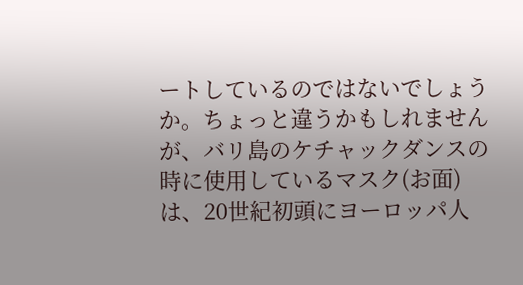ートしているのではないでしょうか。ちょっと違うかもしれませんが、バリ島のケチャックダンスの時に使用しているマスク(お面)は、20世紀初頭にヨーロッパ人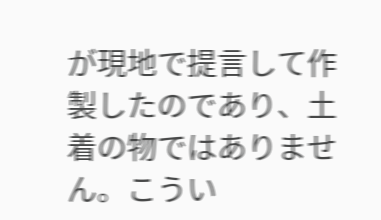が現地で提言して作製したのであり、土着の物ではありません。こうい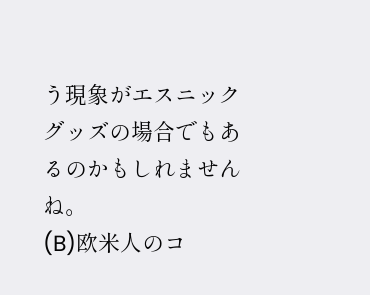う現象がエスニックグッズの場合でもあるのかもしれませんね。
(B)欧米人のコ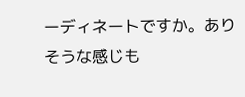ーディネートですか。ありそうな感じも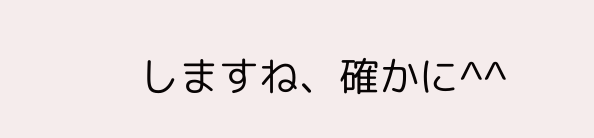しますね、確かに^^